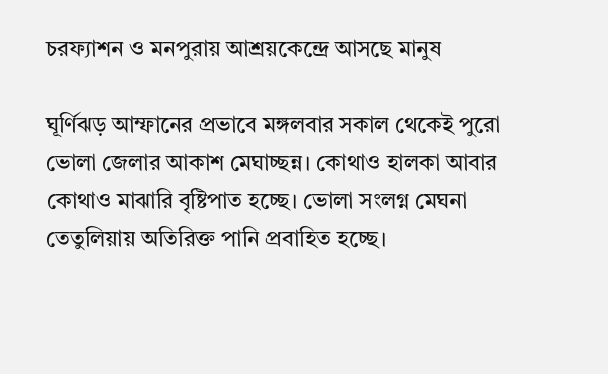চরফ্যাশন ও মনপুরায় আশ্রয়কেন্দ্রে আসছে মানুষ

ঘূর্ণিঝড় আম্ফানের প্রভাবে মঙ্গলবার সকাল থেকেই পুরো ভোলা জেলার আকাশ মেঘাচ্ছন্ন। কোথাও হালকা আবার কোথাও মাঝারি বৃষ্টিপাত হচ্ছে। ভোলা সংলগ্ন মেঘনা তেতুলিয়ায় অতিরিক্ত পানি প্রবাহিত হচ্ছে।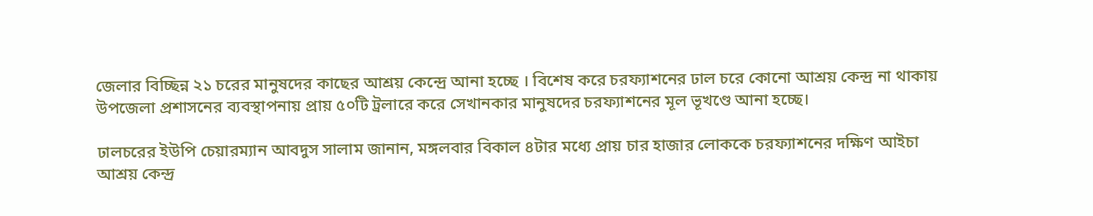জেলার বিচ্ছিন্ন ২১ চরের মানুষদের কাছের আশ্রয় কেন্দ্রে আনা হচ্ছে । বিশেষ করে চরফ্যাশনের ঢাল চরে কোনো আশ্রয় কেন্দ্র না থাকায় উপজেলা প্রশাসনের ব্যবস্থাপনায় প্রায় ৫০টি ট্রলারে করে সেখানকার মানুষদের চরফ্যাশনের মূল ভূখণ্ডে আনা হচ্ছে।

ঢালচরের ইউপি চেয়ারম্যান আবদুস সালাম জানান, মঙ্গলবার বিকাল ৪টার মধ্যে প্রায় চার হাজার লোককে চরফ্যাশনের দক্ষিণ আইচা আশ্রয় কেন্দ্র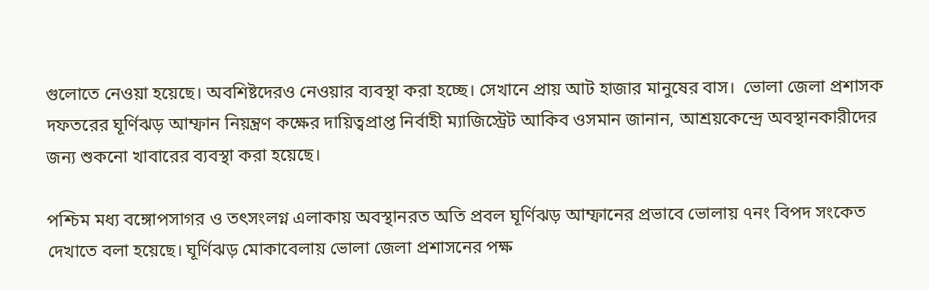গুলোতে নেওয়া হয়েছে। অবশিষ্টদেরও নেওয়ার ব্যবস্থা করা হচ্ছে। সেখানে প্রায় আট হাজার মানুষের বাস।  ভোলা জেলা প্রশাসক দফতরের ঘূর্ণিঝড় আম্ফান নিয়ন্ত্রণ কক্ষের দায়িত্বপ্রাপ্ত নির্বাহী ম্যাজিস্ট্রেট আকিব ওসমান জানান, আশ্রয়কেন্দ্রে অবস্থানকারীদের জন্য শুকনো খাবারের ব্যবস্থা করা হয়েছে।

পশ্চিম মধ্য বঙ্গোপসাগর ও তৎসংলগ্ন এলাকায় অবস্থানরত অতি প্রবল ঘূর্ণিঝড় আম্ফানের প্রভাবে ভোলায় ৭নং বিপদ সংকেত দেখাতে বলা হয়েছে। ঘূর্ণিঝড় মোকাবেলায় ভোলা জেলা প্রশাসনের পক্ষ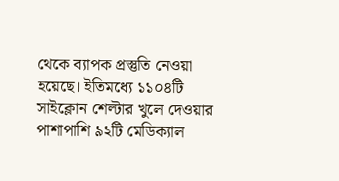থেকে ব্যাপক প্রস্তুতি নেওয়া হয়েছে। ইতিমধ্যে ১১০৪টি সাইক্লোন শেল্টার খুলে দেওয়ার পাশাপাশি ৯২টি মেডিক্যাল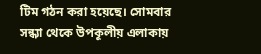টিম গঠন করা হয়েছে। সোমবার সন্ধ্যা থেকে উপকূলীয় এলাকায়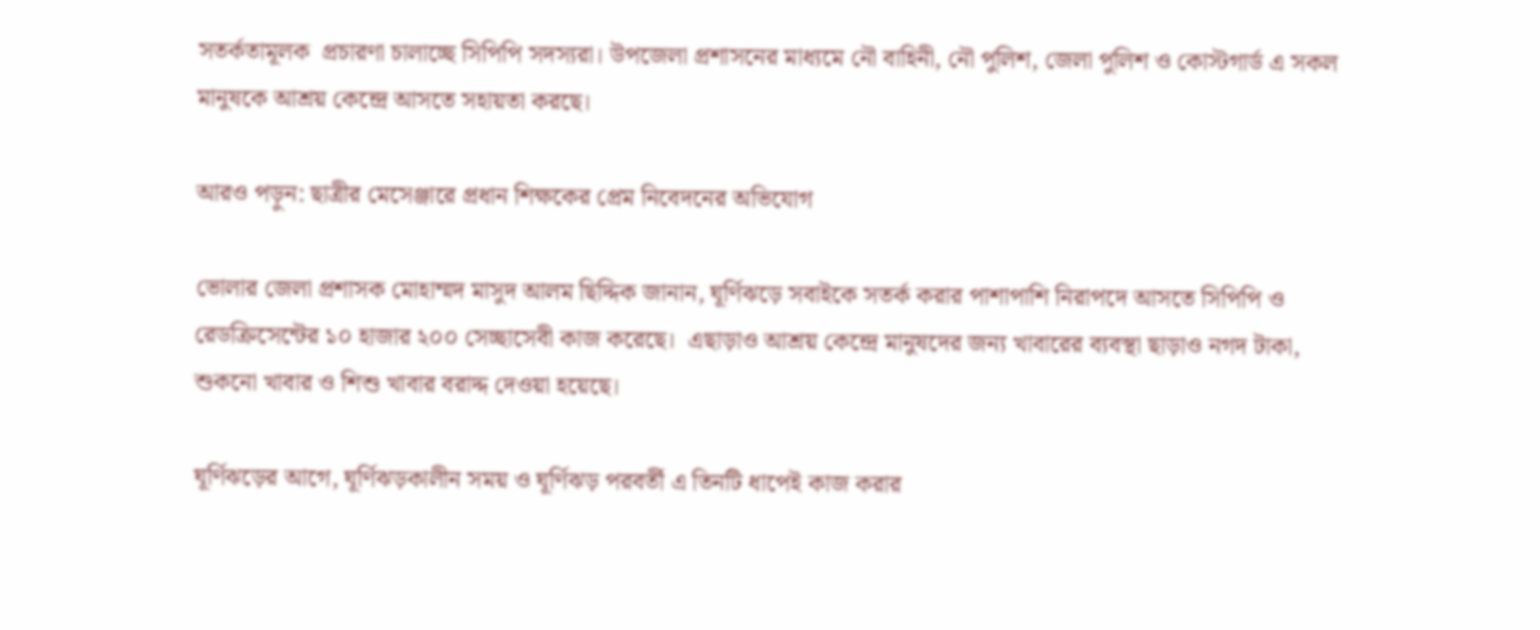সতর্কতামূলক  প্রচারণা চালাচ্ছে সিপিপি সদস্যরা। উপজেলা প্রশাসনের মাধ্যমে নৌ বাহিনী, নৌ পুলিশ, জেলা পুলিশ ও কোস্টগার্ড এ সকল মানুষকে আশ্রয় কেন্দ্রে আসতে সহায়তা করছে।

আরও পড়ুন: ছাত্রীর মেসেঞ্জারে প্রধান শিক্ষকের প্রেম নিবেদনের অভিযোগ

ভোলার জেলা প্রশাসক মোহাম্মদ মাসুদ আলম ছিদ্দিক জানান, ঘূর্ণিঝড়ে সবাইকে সতর্ক করার পাশাপাশি নিরাপদে আসতে সিপিপি ও রেডক্রিসেন্টের ১০ হাজার ২০০ সেচ্ছাসেবী কাজ করেছে।  এছাড়াও আশ্রয় কেন্দ্রে মানুষদের জন্য খাবারের ব্যবস্থা ছাড়াও নগদ টাকা, শুকনো খাবার ও শিশু খাবার বরাদ্দ দেওয়া হয়েছে।

ঘূর্ণিঝড়ের আগে, ঘূর্ণিঝড়কালীন সময় ও ঘূর্ণিঝড় পরবর্তী এ তিনটি ধাপেই কাজ করার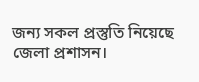জন্য সকল প্রস্তুতি নিয়েছে জেলা প্রশাসন।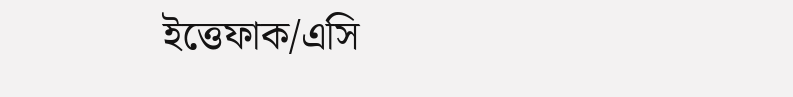ইত্তেফাক/এসি